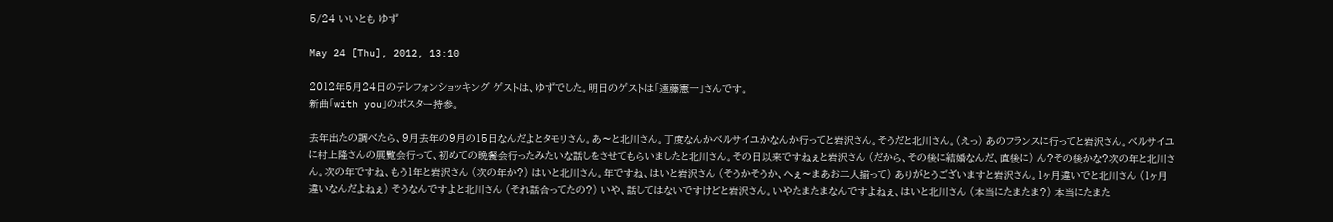5/24 いいとも ゆず

May 24 [Thu], 2012, 13:10

2012年5月24日のテレフォンショッキング ゲストは、ゆずでした。明日のゲストは「遠藤憲一」さんです。
新曲「with you」のポスター持参。

去年出たの調べたら、9月去年の9月の15日なんだよとタモリさん。あ〜と北川さん。丁度なんかベルサイユかなんか行ってと岩沢さん。そうだと北川さん。(えっ) あのフランスに行ってと岩沢さん。ベルサイユに村上隆さんの展覧会行って、初めての晩餐会行ったみたいな話しをさせてもらいましたと北川さん。その日以来ですねぇと岩沢さん (だから、その後に結婚なんだ、直後に) ん?その後かな?次の年と北川さん。次の年ですね、もう1年と岩沢さん (次の年か?) はいと北川さん。年ですね、はいと岩沢さん (そうかそうか、へぇ〜まあお二人揃って) ありがとうございますと岩沢さん。1ヶ月違いでと北川さん (1ヶ月違いなんだよねぇ) そうなんですよと北川さん (それ話合ってたの?) いや、話してはないですけどと岩沢さん。いやたまたまなんですよねぇ、はいと北川さん (本当にたまたま?) 本当にたまた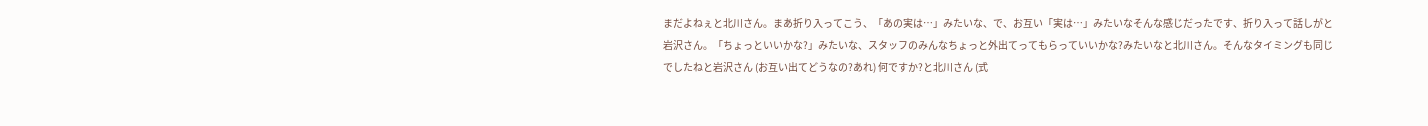まだよねぇと北川さん。まあ折り入ってこう、「あの実は…」みたいな、で、お互い「実は…」みたいなそんな感じだったです、折り入って話しがと岩沢さん。「ちょっといいかな?」みたいな、スタッフのみんなちょっと外出てってもらっていいかな?みたいなと北川さん。そんなタイミングも同じでしたねと岩沢さん (お互い出てどうなの?あれ) 何ですか?と北川さん (式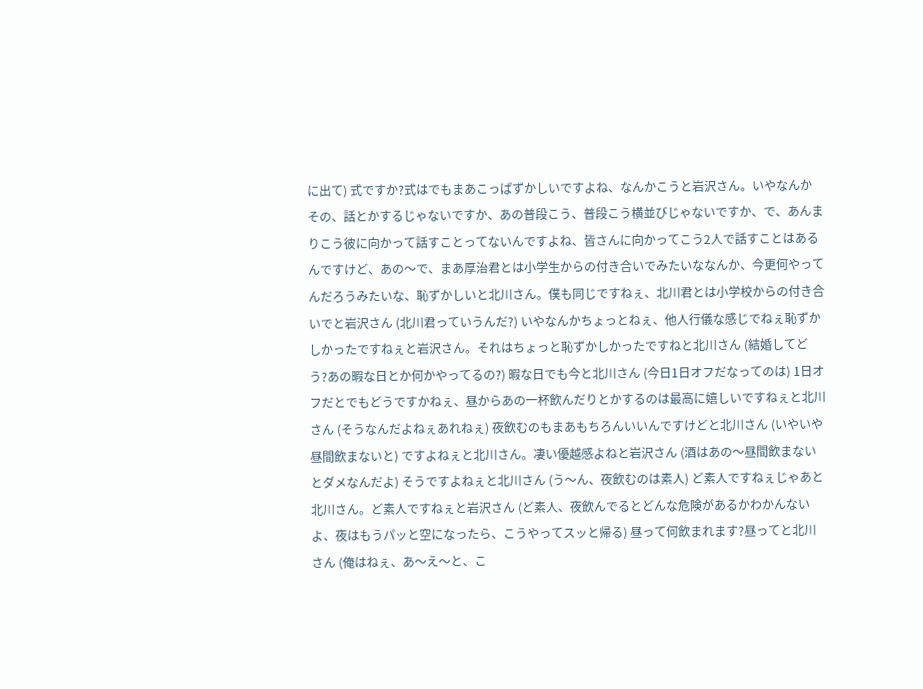に出て) 式ですか?式はでもまあこっぱずかしいですよね、なんかこうと岩沢さん。いやなんかその、話とかするじゃないですか、あの普段こう、普段こう横並びじゃないですか、で、あんまりこう彼に向かって話すことってないんですよね、皆さんに向かってこう2人で話すことはあるんですけど、あの〜で、まあ厚治君とは小学生からの付き合いでみたいななんか、今更何やってんだろうみたいな、恥ずかしいと北川さん。僕も同じですねぇ、北川君とは小学校からの付き合いでと岩沢さん (北川君っていうんだ?) いやなんかちょっとねぇ、他人行儀な感じでねぇ恥ずかしかったですねぇと岩沢さん。それはちょっと恥ずかしかったですねと北川さん (結婚してどう?あの暇な日とか何かやってるの?) 暇な日でも今と北川さん (今日1日オフだなってのは) 1日オフだとでもどうですかねぇ、昼からあの一杯飲んだりとかするのは最高に嬉しいですねぇと北川さん (そうなんだよねぇあれねぇ) 夜飲むのもまあもちろんいいんですけどと北川さん (いやいや昼間飲まないと) ですよねぇと北川さん。凄い優越感よねと岩沢さん (酒はあの〜昼間飲まないとダメなんだよ) そうですよねぇと北川さん (う〜ん、夜飲むのは素人) ど素人ですねぇじゃあと北川さん。ど素人ですねぇと岩沢さん (ど素人、夜飲んでるとどんな危険があるかわかんないよ、夜はもうパッと空になったら、こうやってスッと帰る) 昼って何飲まれます?昼ってと北川さん (俺はねぇ、あ〜え〜と、こ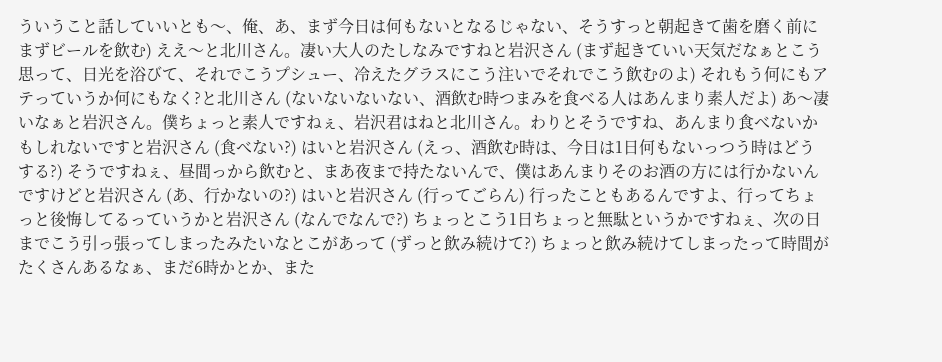ういうこと話していいとも〜、俺、あ、まず今日は何もないとなるじゃない、そうすっと朝起きて歯を磨く前にまずビールを飲む) ええ〜と北川さん。凄い大人のたしなみですねと岩沢さん (まず起きていい天気だなぁとこう思って、日光を浴びて、それでこうプシュー、冷えたグラスにこう注いでそれでこう飲むのよ) それもう何にもアテっていうか何にもなく?と北川さん (ないないないない、酒飲む時つまみを食べる人はあんまり素人だよ) あ〜凄いなぁと岩沢さん。僕ちょっと素人ですねぇ、岩沢君はねと北川さん。わりとそうですね、あんまり食べないかもしれないですと岩沢さん (食べない?) はいと岩沢さん (えっ、酒飲む時は、今日は1日何もないっつう時はどうする?) そうですねぇ、昼間っから飲むと、まあ夜まで持たないんで、僕はあんまりそのお酒の方には行かないんですけどと岩沢さん (あ、行かないの?) はいと岩沢さん (行ってごらん) 行ったこともあるんですよ、行ってちょっと後悔してるっていうかと岩沢さん (なんでなんで?) ちょっとこう1日ちょっと無駄というかですねぇ、次の日までこう引っ張ってしまったみたいなとこがあって (ずっと飲み続けて?) ちょっと飲み続けてしまったって時間がたくさんあるなぁ、まだ6時かとか、また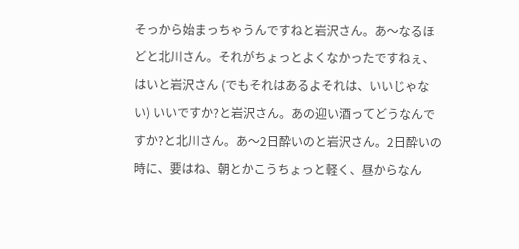そっから始まっちゃうんですねと岩沢さん。あ〜なるほどと北川さん。それがちょっとよくなかったですねぇ、はいと岩沢さん (でもそれはあるよそれは、いいじゃない) いいですか?と岩沢さん。あの迎い酒ってどうなんですか?と北川さん。あ〜2日酔いのと岩沢さん。2日酔いの時に、要はね、朝とかこうちょっと軽く、昼からなん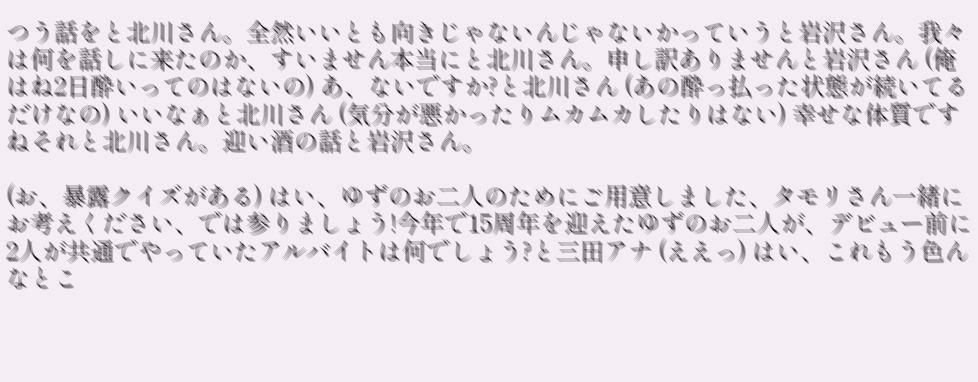つう話をと北川さん。全然いいとも向きじゃないんじゃないかっていうと岩沢さん。我々は何を話しに来たのか、すいません本当にと北川さん。申し訳ありませんと岩沢さん (俺はね2日酔いってのはないの) あ、ないですか?と北川さん (あの酔っ払った状態が続いてるだけなの) いいなぁと北川さん (気分が悪かったりムカムカしたりはない) 幸せな体質ですねそれと北川さん。迎い酒の話と岩沢さん。

(お、暴露クイズがある) はい、ゆずのお二人のためにご用意しました、タモリさん一緒にお考えください、では参りましょう!今年で15周年を迎えたゆずのお二人が、デビュー前に2人が共通でやっていたアルバイトは何でしょう?と三田アナ (ええっ) はい、これもう色んなとこ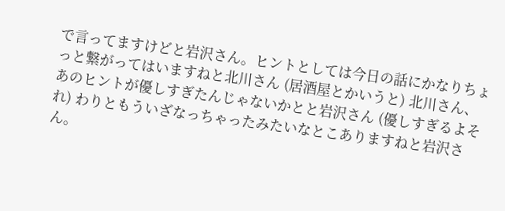で言ってますけどと岩沢さん。ヒントとしては今日の話にかなりちょっと繋がってはいますねと北川さん (居酒屋とかいうと) 北川さん、あのヒントが優しすぎたんじゃないかとと岩沢さん (優しすぎるよそれ) わりともういざなっちゃったみたいなとこありますねと岩沢さん。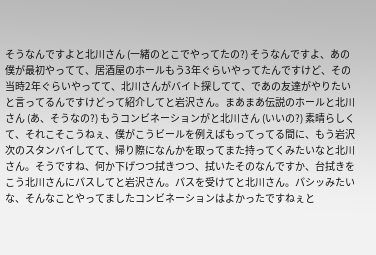そうなんですよと北川さん (一緒のとこでやってたの?) そうなんですよ、あの僕が最初やってて、居酒屋のホールもう3年ぐらいやってたんですけど、その当時2年ぐらいやってて、北川さんがバイト探してて、であの友達がやりたいと言ってるんですけどって紹介してと岩沢さん。まあまあ伝説のホールと北川さん (あ、そうなの?) もうコンビネーションがと北川さん (いいの?) 素晴らしくて、それこそこうねぇ、僕がこうビールを例えばもってってる間に、もう岩沢次のスタンバイしてて、帰り際になんかを取ってまた持ってくみたいなと北川さん。そうですね、何か下げつつ拭きつつ、拭いたそのなんですか、台拭きをこう北川さんにパスしてと岩沢さん。パスを受けてと北川さん。パシッみたいな、そんなことやってましたコンビネーションはよかったですねぇと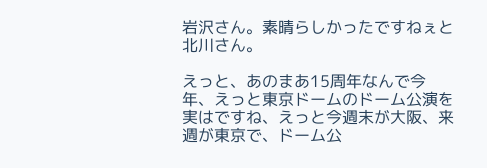岩沢さん。素晴らしかったですねぇと北川さん。

えっと、あのまあ15周年なんで今年、えっと東京ドームのドーム公演を実はですね、えっと今週末が大阪、来週が東京で、ドーム公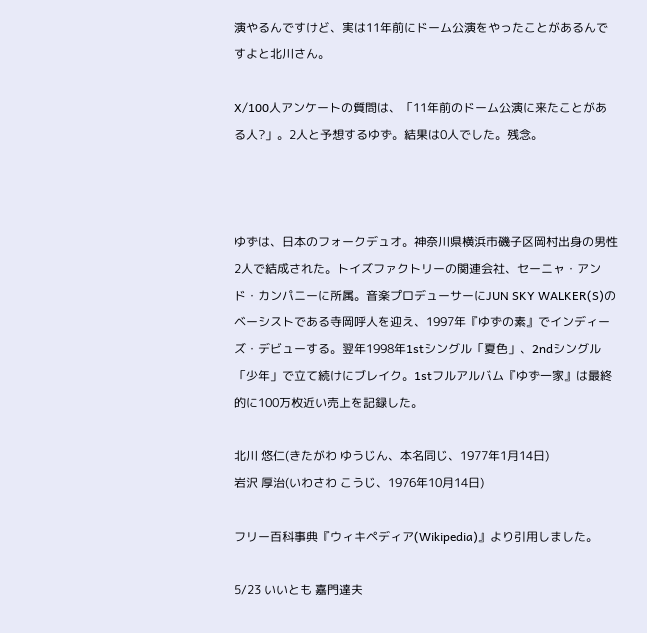演やるんですけど、実は11年前にドーム公演をやったことがあるんですよと北川さん。

X/100人アンケートの質問は、「11年前のドーム公演に来たことがある人?」。2人と予想するゆず。結果は0人でした。残念。



ゆずは、日本のフォークデュオ。神奈川県横浜市磯子区岡村出身の男性2人で結成された。トイズファクトリーの関連会社、セーニャ・アンド・カンパニーに所属。音楽プロデューサーにJUN SKY WALKER(S)のベーシストである寺岡呼人を迎え、1997年『ゆずの素』でインディーズ・デビューする。翌年1998年1stシングル「夏色」、2ndシングル「少年」で立て続けにブレイク。1stフルアルバム『ゆず一家』は最終的に100万枚近い売上を記録した。

北川 悠仁(きたがわ ゆうじん、本名同じ、1977年1月14日)
岩沢 厚治(いわさわ こうじ、1976年10月14日)

フリー百科事典『ウィキペディア(Wikipedia)』より引用しました。

5/23 いいとも 嘉門達夫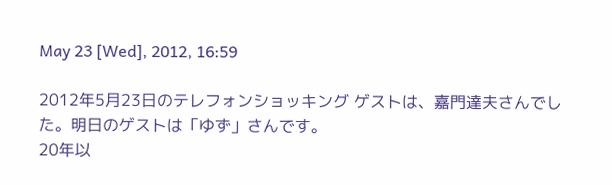May 23 [Wed], 2012, 16:59

2012年5月23日のテレフォンショッキング ゲストは、嘉門達夫さんでした。明日のゲストは「ゆず」さんです。
20年以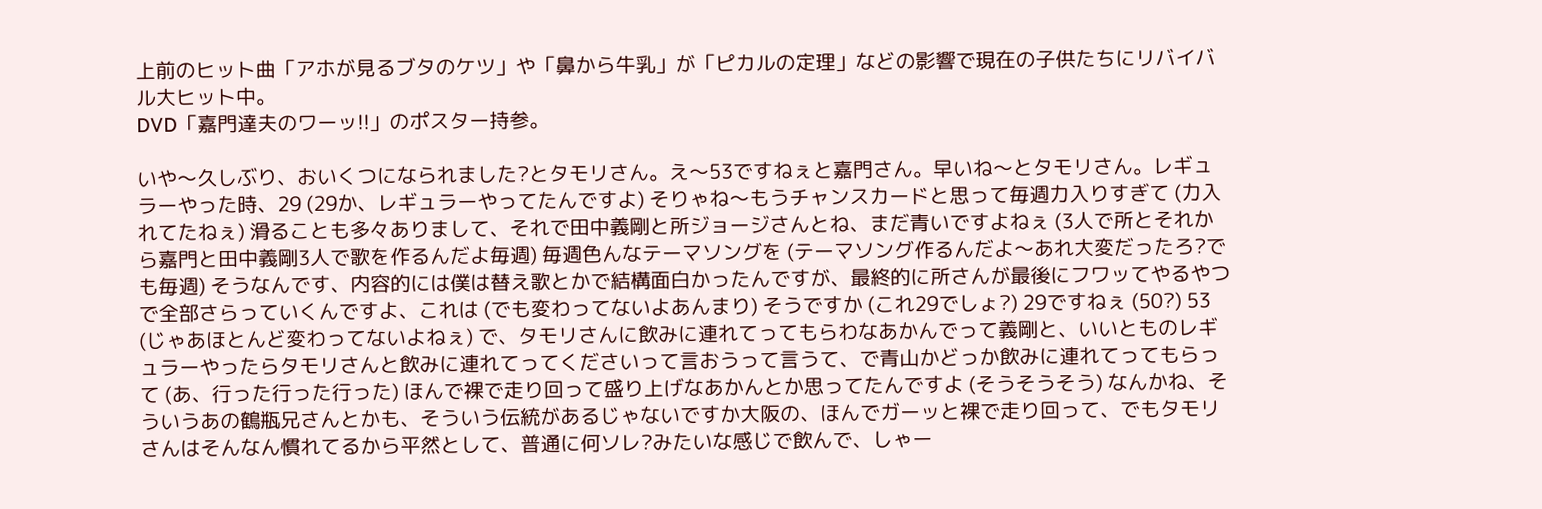上前のヒット曲「アホが見るブタのケツ」や「鼻から牛乳」が「ピカルの定理」などの影響で現在の子供たちにリバイバル大ヒット中。
DVD「嘉門達夫のワーッ!!」のポスター持参。

いや〜久しぶり、おいくつになられました?とタモリさん。え〜53ですねぇと嘉門さん。早いね〜とタモリさん。レギュラーやった時、29 (29か、レギュラーやってたんですよ) そりゃね〜もうチャンスカードと思って毎週力入りすぎて (力入れてたねぇ) 滑ることも多々ありまして、それで田中義剛と所ジョージさんとね、まだ青いですよねぇ (3人で所とそれから嘉門と田中義剛3人で歌を作るんだよ毎週) 毎週色んなテーマソングを (テーマソング作るんだよ〜あれ大変だったろ?でも毎週) そうなんです、内容的には僕は替え歌とかで結構面白かったんですが、最終的に所さんが最後にフワッてやるやつで全部さらっていくんですよ、これは (でも変わってないよあんまり) そうですか (これ29でしょ?) 29ですねぇ (50?) 53 (じゃあほとんど変わってないよねぇ) で、タモリさんに飲みに連れてってもらわなあかんでって義剛と、いいとものレギュラーやったらタモリさんと飲みに連れてってくださいって言おうって言うて、で青山かどっか飲みに連れてってもらって (あ、行った行った行った) ほんで裸で走り回って盛り上げなあかんとか思ってたんですよ (そうそうそう) なんかね、そういうあの鶴瓶兄さんとかも、そういう伝統があるじゃないですか大阪の、ほんでガーッと裸で走り回って、でもタモリさんはそんなん慣れてるから平然として、普通に何ソレ?みたいな感じで飲んで、しゃー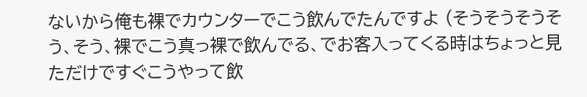ないから俺も裸でカウンターでこう飲んでたんですよ (そうそうそうそう、そう、裸でこう真っ裸で飲んでる、でお客入ってくる時はちょっと見ただけですぐこうやって飲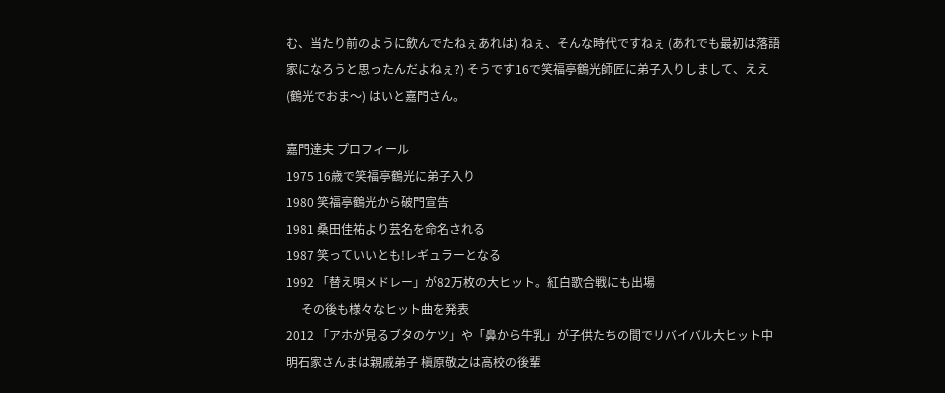む、当たり前のように飲んでたねぇあれは) ねぇ、そんな時代ですねぇ (あれでも最初は落語家になろうと思ったんだよねぇ?) そうです16で笑福亭鶴光師匠に弟子入りしまして、ええ (鶴光でおま〜) はいと嘉門さん。

嘉門達夫 プロフィール
1975 16歳で笑福亭鶴光に弟子入り
1980 笑福亭鶴光から破門宣告
1981 桑田佳祐より芸名を命名される
1987 笑っていいとも!レギュラーとなる
1992 「替え唄メドレー」が82万枚の大ヒット。紅白歌合戦にも出場
     その後も様々なヒット曲を発表
2012 「アホが見るブタのケツ」や「鼻から牛乳」が子供たちの間でリバイバル大ヒット中
明石家さんまは親戚弟子 槇原敬之は高校の後輩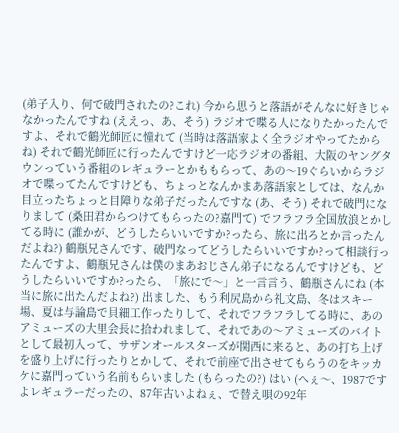(弟子入り、何で破門されたの?これ) 今から思うと落語がそんなに好きじゃなかったんですね (ええっ、あ、そう) ラジオで喋る人になりたかったんですよ、それで鶴光師匠に憧れて (当時は落語家よく全ラジオやってたからね) それで鶴光師匠に行ったんですけど一応ラジオの番組、大阪のヤングタウンっていう番組のレギュラーとかももらって、あの〜19ぐらいからラジオで喋ってたんですけども、ちょっとなんかまあ落語家としては、なんか目立ったちょっと目障りな弟子だったんですな (あ、そう) それで破門になりまして (桑田君からつけてもらったの?嘉門て) でフラフラ全国放浪とかしてる時に (誰かが、どうしたらいいですか?ったら、旅に出ろとか言ったんだよね?) 鶴瓶兄さんです、破門なってどうしたらいいですか?って相談行ったんですよ、鶴瓶兄さんは僕のまあおじさん弟子になるんですけども、どうしたらいいですか?ったら、「旅にで〜」と一言言う、鶴瓶さんにね (本当に旅に出たんだよね?) 出ました、もう利尻島から礼文島、冬はスキー場、夏は与論島で貝細工作ったりして、それでフラフラしてる時に、あのアミューズの大里会長に拾われまして、それであの〜アミューズのバイトとして最初入って、サザンオールスターズが関西に来ると、あの打ち上げを盛り上げに行ったりとかして、それで前座で出させてもらうのをキッカケに嘉門っていう名前もらいました (もらったの?) はい (へぇ〜、1987ですよレギュラーだったの、87年古いよねぇ、で替え唄の92年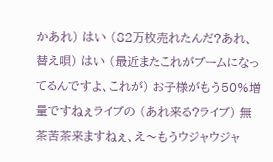かあれ) はい (82万枚売れたんだ?あれ、替え唄) はい (最近またこれがブームになってるんですよ、これが) お子様がもう50%増量ですねぇライブの (あれ来る?ライブ) 無茶苦茶来ますねぇ、え〜もうウジャウジャ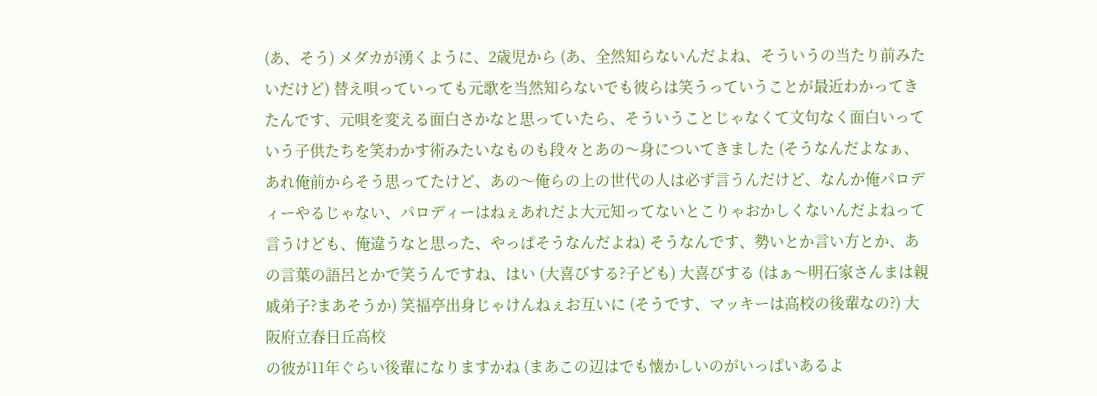(あ、そう) メダカが湧くように、2歳児から (あ、全然知らないんだよね、そういうの当たり前みたいだけど) 替え唄っていっても元歌を当然知らないでも彼らは笑うっていうことが最近わかってきたんです、元唄を変える面白さかなと思っていたら、そういうことじゃなくて文句なく面白いっていう子供たちを笑わかす術みたいなものも段々とあの〜身についてきました (そうなんだよなぁ、あれ俺前からそう思ってたけど、あの〜俺らの上の世代の人は必ず言うんだけど、なんか俺パロディーやるじゃない、パロディーはねぇあれだよ大元知ってないとこりゃおかしくないんだよねって言うけども、俺違うなと思った、やっぱそうなんだよね) そうなんです、勢いとか言い方とか、あの言葉の語呂とかで笑うんですね、はい (大喜びする?子ども) 大喜びする (はぁ〜明石家さんまは親戚弟子?まあそうか) 笑福亭出身じゃけんねぇお互いに (そうです、マッキーは高校の後輩なの?) 大阪府立春日丘高校
の彼が11年ぐらい後輩になりますかね (まあこの辺はでも懐かしいのがいっぱいあるよ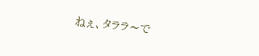ねぇ、タララ〜で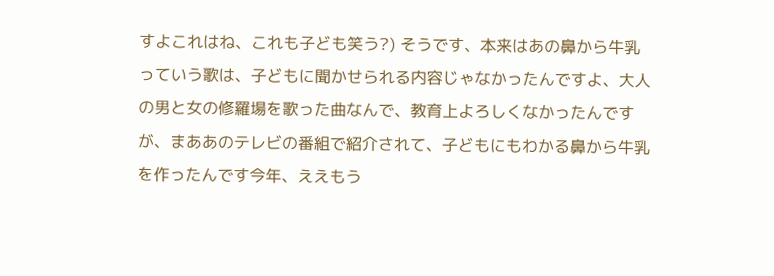すよこれはね、これも子ども笑う?) そうです、本来はあの鼻から牛乳っていう歌は、子どもに聞かせられる内容じゃなかったんですよ、大人の男と女の修羅場を歌った曲なんで、教育上よろしくなかったんですが、まああのテレビの番組で紹介されて、子どもにもわかる鼻から牛乳を作ったんです今年、ええもう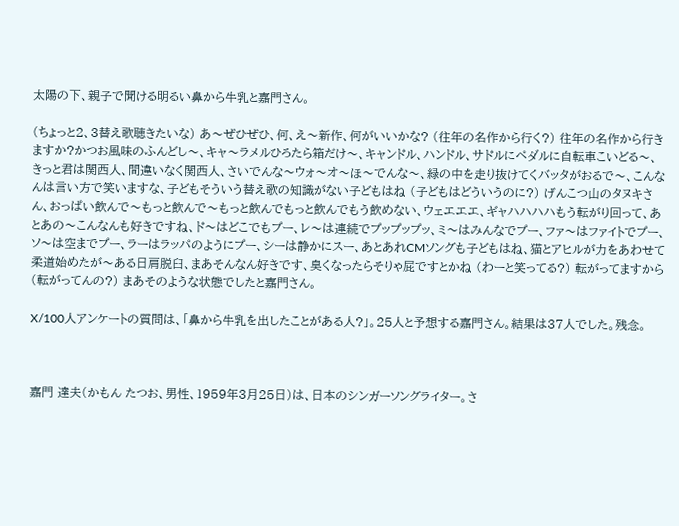太陽の下、親子で聞ける明るい鼻から牛乳と嘉門さん。

(ちょっと2、3替え歌聴きたいな) あ〜ぜひぜひ、何、え〜新作、何がいいかな? (往年の名作から行く?) 往年の名作から行きますか?かつお風味のふんどし〜、キャ〜ラメルひろたら箱だけ〜、キャンドル、ハンドル、サドルにペダルに自転車こいどる〜、きっと君は関西人、間違いなく関西人、さいでんな〜ウォ〜オ〜ほ〜でんな〜、緑の中を走り抜けてくバッタがおるで〜、こんなんは言い方で笑いますな、子どもそういう替え歌の知識がない子どもはね (子どもはどういうのに?) げんこつ山のタヌキさん、おっぱい飲んで〜もっと飲んで〜もっと飲んでもっと飲んでもう飲めない、ウェエエエ、ギャハハハハもう転がり回って、あとあの〜こんなんも好きですね、ド〜はどこでもプー、レ〜は連続でプップップッ、ミ〜はみんなでプー、ファ〜はファイトでプー、ソ〜は空までプー、ラーはラッパのようにプー、シーは静かにスー、あとあれCMソングも子どもはね、猫とアヒルが力をあわせて柔道始めたが〜ある日肩脱臼、まあそんなん好きです、臭くなったらそりゃ屁ですとかね (わーと笑ってる?) 転がってますから (転がってんの?) まあそのような状態でしたと嘉門さん。

X/100人アンケートの質問は、「鼻から牛乳を出したことがある人?」。25人と予想する嘉門さん。結果は37人でした。残念。



嘉門 達夫(かもん たつお、男性、1959年3月25日)は、日本のシンガーソングライター。さ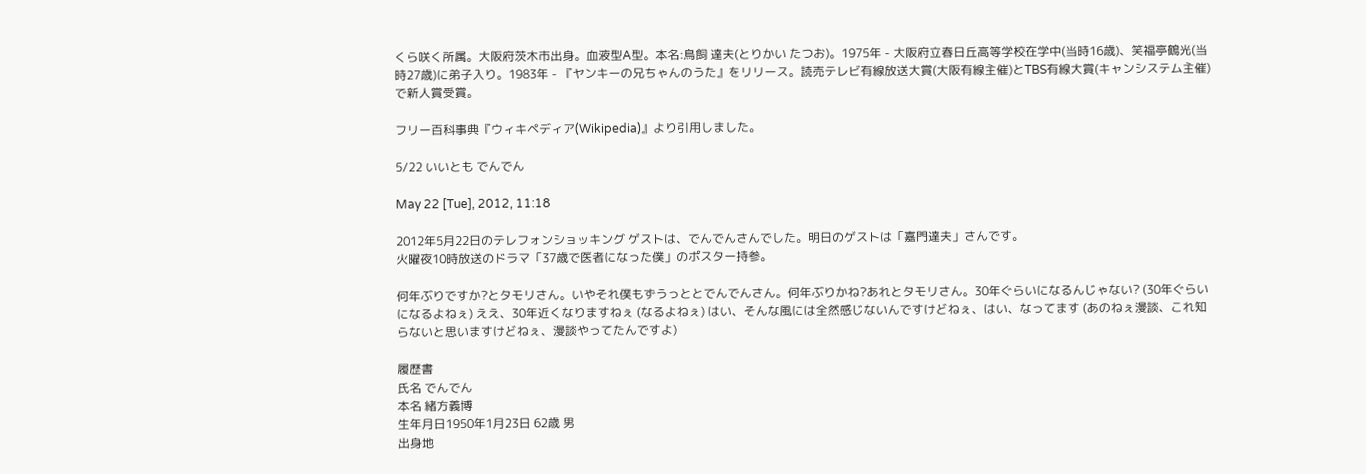くら咲く所属。大阪府茨木市出身。血液型A型。本名:鳥飼 達夫(とりかい たつお)。1975年 - 大阪府立春日丘高等学校在学中(当時16歳)、笑福亭鶴光(当時27歳)に弟子入り。1983年 - 『ヤンキーの兄ちゃんのうた』をリリース。読売テレビ有線放送大賞(大阪有線主催)とTBS有線大賞(キャンシステム主催)で新人賞受賞。

フリー百科事典『ウィキペディア(Wikipedia)』より引用しました。

5/22 いいとも でんでん

May 22 [Tue], 2012, 11:18

2012年5月22日のテレフォンショッキング ゲストは、でんでんさんでした。明日のゲストは「嘉門達夫」さんです。
火曜夜10時放送のドラマ「37歳で医者になった僕」のポスター持参。

何年ぶりですか?とタモリさん。いやそれ僕もずうっととでんでんさん。何年ぶりかね?あれとタモリさん。30年ぐらいになるんじゃない? (30年ぐらいになるよねぇ) ええ、30年近くなりますねぇ (なるよねぇ) はい、そんな風には全然感じないんですけどねぇ、はい、なってます (あのねぇ漫談、これ知らないと思いますけどねぇ、漫談やってたんですよ)

履歴書
氏名 でんでん
本名 緒方義博
生年月日1950年1月23日 62歳 男
出身地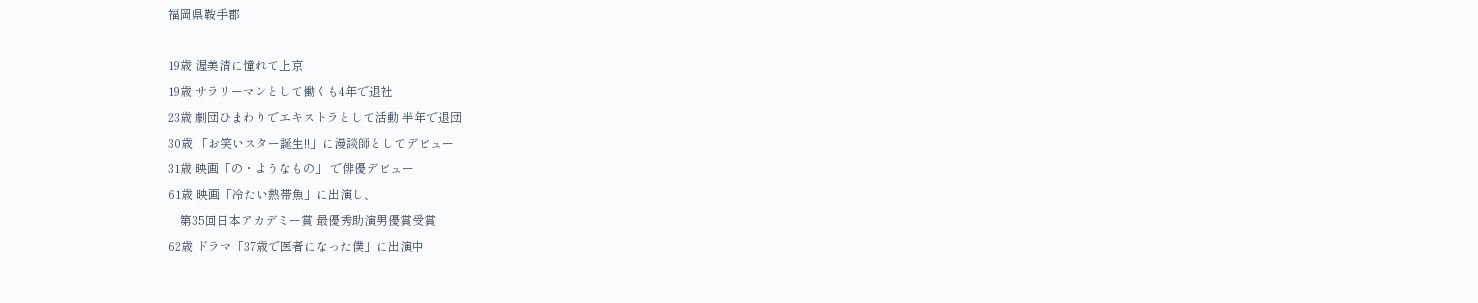福岡県鞍手郡

19歳 渥美清に憧れて上京
19歳 サラリーマンとして働くも4年で退社
23歳 劇団ひまわりでエキストラとして活動 半年で退団
30歳 「お笑いスター誕生!!」に漫談師としてデビュー
31歳 映画「の・ようなもの」 で俳優デビュー
61歳 映画「冷たい熱帯魚」に出演し、
    第35回日本アカデミー賞 最優秀助演男優賞受賞
62歳 ドラマ「37歳で医者になった僕」に出演中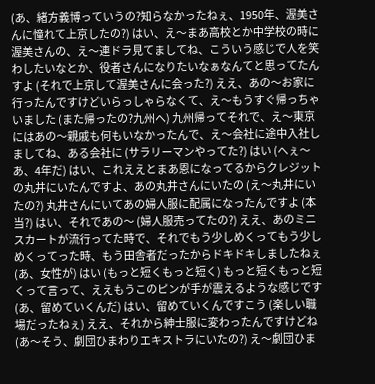(あ、緒方義博っていうの?知らなかったねぇ、1950年、渥美さんに憧れて上京したの?) はい、え〜まあ高校とか中学校の時に渥美さんの、え〜連ドラ見てましてね、こういう感じで人を笑わしたいなとか、役者さんになりたいなぁなんてと思ってたんすよ (それで上京して渥美さんに会った?) ええ、あの〜お家に行ったんですけどいらっしゃらなくて、え〜もうすぐ帰っちゃいました (また帰ったの?九州へ) 九州帰ってそれで、え〜東京にはあの〜親戚も何もいなかったんで、え〜会社に途中入社しましてね、ある会社に (サラリーマンやってた?) はい (へぇ〜あ、4年だ) はい、これええとまあ恩になってるからクレジットの丸井にいたんですよ、あの丸井さんにいたの (え〜丸井にいたの?) 丸井さんにいてあの婦人服に配属になったんですよ (本当?) はい、それであの〜 (婦人服売ってたの?) ええ、あのミニスカートが流行ってた時で、それでもう少しめくってもう少しめくってった時、もう田舎者だったからドキドキしましたねぇ (あ、女性が) はい (もっと短くもっと短く) もっと短くもっと短くって言って、ええもうこのピンが手が震えるような感じです (あ、留めていくんだ) はい、留めていくんですこう (楽しい職場だったねぇ) ええ、それから紳士服に変わったんですけどね (あ〜そう、劇団ひまわりエキストラにいたの?) え〜劇団ひま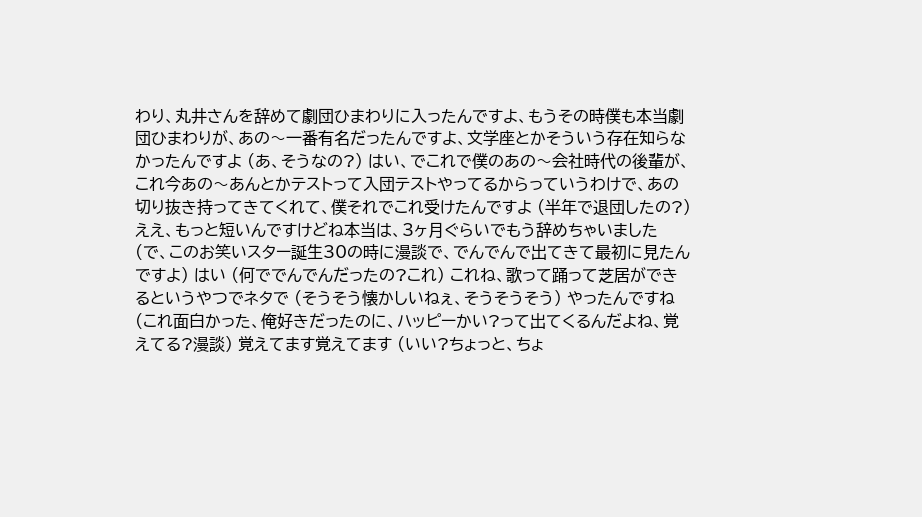わり、丸井さんを辞めて劇団ひまわりに入ったんですよ、もうその時僕も本当劇団ひまわりが、あの〜一番有名だったんですよ、文学座とかそういう存在知らなかったんですよ (あ、そうなの?) はい、でこれで僕のあの〜会社時代の後輩が、これ今あの〜あんとかテストって入団テストやってるからっていうわけで、あの切り抜き持ってきてくれて、僕それでこれ受けたんですよ (半年で退団したの?) ええ、もっと短いんですけどね本当は、3ヶ月ぐらいでもう辞めちゃいました (で、このお笑いスター誕生30の時に漫談で、でんでんで出てきて最初に見たんですよ) はい (何ででんでんだったの?これ) これね、歌って踊って芝居ができるというやつでネタで (そうそう懐かしいねぇ、そうそうそう) やったんですね (これ面白かった、俺好きだったのに、ハッピーかい?って出てくるんだよね、覚えてる?漫談) 覚えてます覚えてます (いい?ちょっと、ちょ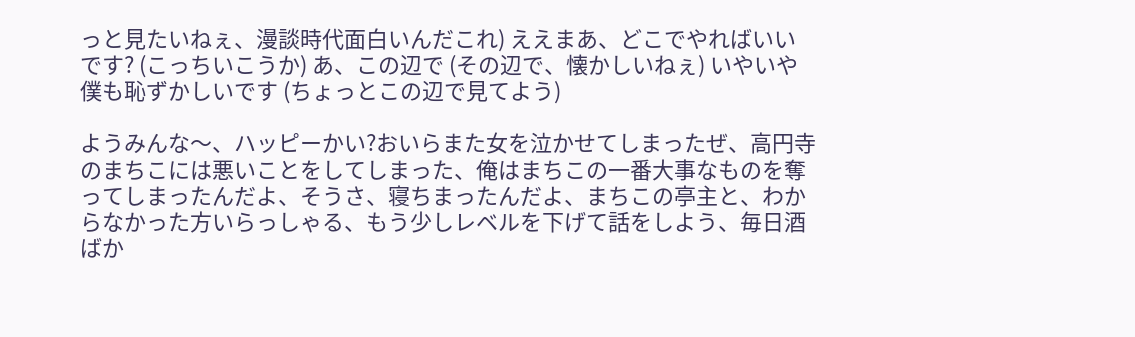っと見たいねぇ、漫談時代面白いんだこれ) ええまあ、どこでやればいいです? (こっちいこうか) あ、この辺で (その辺で、懐かしいねぇ) いやいや僕も恥ずかしいです (ちょっとこの辺で見てよう)

ようみんな〜、ハッピーかい?おいらまた女を泣かせてしまったぜ、高円寺のまちこには悪いことをしてしまった、俺はまちこの一番大事なものを奪ってしまったんだよ、そうさ、寝ちまったんだよ、まちこの亭主と、わからなかった方いらっしゃる、もう少しレベルを下げて話をしよう、毎日酒ばか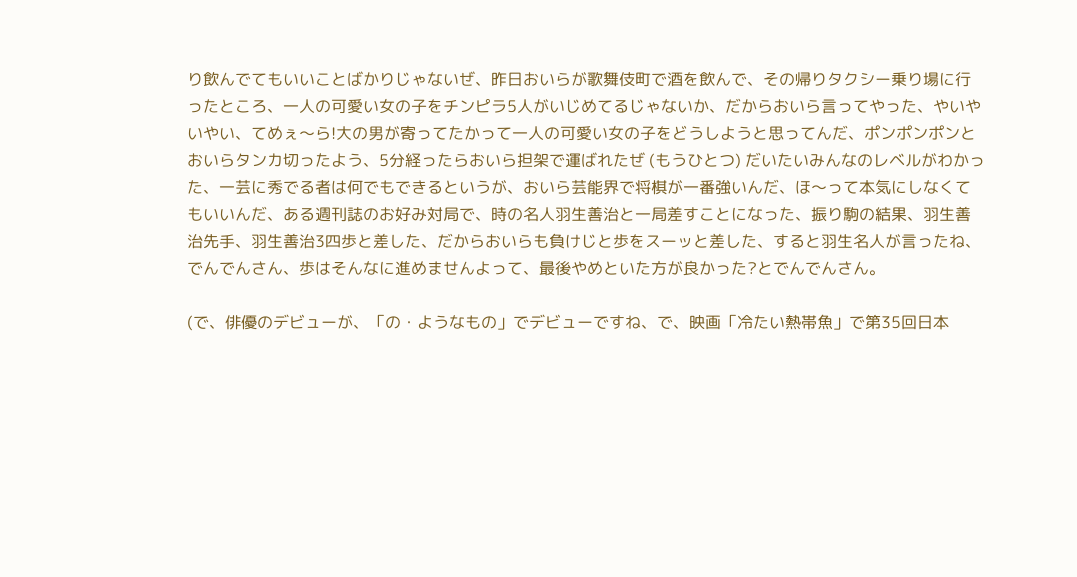り飲んでてもいいことばかりじゃないぜ、昨日おいらが歌舞伎町で酒を飲んで、その帰りタクシー乗り場に行ったところ、一人の可愛い女の子をチンピラ5人がいじめてるじゃないか、だからおいら言ってやった、やいやいやい、てめぇ〜ら!大の男が寄ってたかって一人の可愛い女の子をどうしようと思ってんだ、ポンポンポンとおいらタンカ切ったよう、5分経ったらおいら担架で運ばれたぜ (もうひとつ) だいたいみんなのレベルがわかった、一芸に秀でる者は何でもできるというが、おいら芸能界で将棋が一番強いんだ、ほ〜って本気にしなくてもいいんだ、ある週刊誌のお好み対局で、時の名人羽生善治と一局差すことになった、振り駒の結果、羽生善治先手、羽生善治3四歩と差した、だからおいらも負けじと歩をスーッと差した、すると羽生名人が言ったね、でんでんさん、歩はそんなに進めませんよって、最後やめといた方が良かった?とでんでんさん。

(で、俳優のデビューが、「の・ようなもの」でデビューですね、で、映画「冷たい熱帯魚」で第35回日本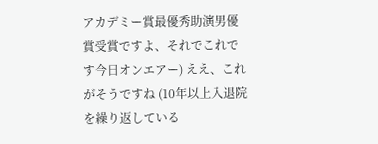アカデミー賞最優秀助演男優賞受賞ですよ、それでこれです今日オンエアー) ええ、これがそうですね (10年以上入退院を繰り返している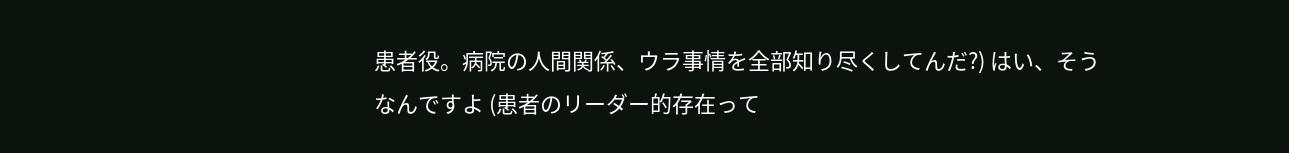患者役。病院の人間関係、ウラ事情を全部知り尽くしてんだ?) はい、そうなんですよ (患者のリーダー的存在って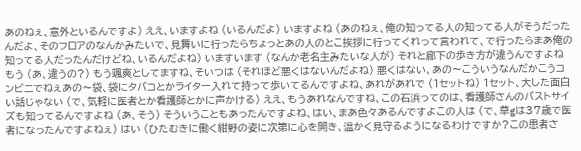あのねぇ、意外といるんですよ) ええ、いますよね (いるんだよ) いますよね (あのねぇ、俺の知ってる人の知ってる人がそうだったんだよ、そのフロアのなんかみたいで、見舞いに行ったらちょっとあの人のとこ挨拶に行ってくれって言われて、で行ったらまあ俺の知ってる人だったんだけどね、いるんだよね) いますいます (なんか老名主みたいな人が) それと廊下の歩き方が違うんですよねもう (あ、違うの?) もう颯爽としてますね、そいつは (それほど悪くはないんだよね) 悪くはない、あの〜こういうなんだかこうコンビニでねぇあの〜袋、袋にタバコとかライター入れて持って歩いてるんですよね、あれがあれで (1セットね) 1セット、大した面白い話じゃない (で、気軽に医者とか看護師とかに声かける) ええ、もうあれなんですね、この石浜ってのは、看護師さんのバストサイズも知ってるんですよね (あ、そう) そういうこともあったんですよね、はい、まあ色々あるんですよこの人は (で、草gは37歳で医者になったんですよねぇ) はい (ひたむきに働く紺野の姿に次第に心を開き、温かく見守るようになるわけですか?この患者さ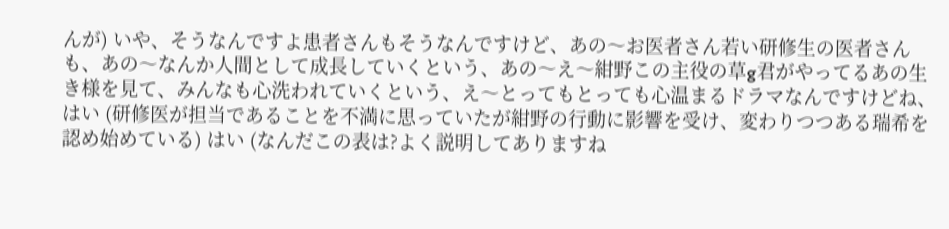んが) いや、そうなんですよ患者さんもそうなんですけど、あの〜お医者さん若い研修生の医者さんも、あの〜なんか人間として成長していくという、あの〜え〜紺野この主役の草g君がやってるあの生き様を見て、みんなも心洗われていくという、え〜とってもとっても心温まるドラマなんですけどね、はい (研修医が担当であることを不満に思っていたが紺野の行動に影響を受け、変わりつつある瑞希を認め始めている) はい (なんだこの表は?よく説明してありますね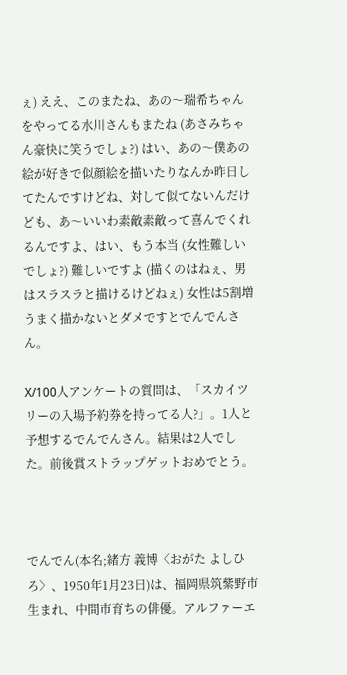ぇ) ええ、このまたね、あの〜瑞希ちゃんをやってる水川さんもまたね (あさみちゃん豪快に笑うでしょ?) はい、あの〜僕あの絵が好きで似顔絵を描いたりなんか昨日してたんですけどね、対して似てないんだけども、あ〜いいわ素敵素敵って喜んでくれるんですよ、はい、もう本当 (女性難しいでしょ?) 難しいですよ (描くのはねぇ、男はスラスラと描けるけどねぇ) 女性は5割増うまく描かないとダメですとでんでんさん。

X/100人アンケートの質問は、「スカイツリーの入場予約券を持ってる人?」。1人と予想するでんでんさん。結果は2人でした。前後賞ストラップゲットおめでとう。



でんでん(本名;緒方 義博〈おがた よしひろ〉、1950年1月23日)は、福岡県筑紫野市生まれ、中間市育ちの俳優。アルファーエ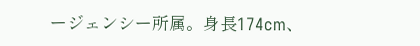ージェンシー所属。身長174cm、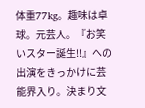体重77kg。趣味は卓球。元芸人。『お笑いスター誕生!!』への出演をきっかけに芸能界入り。決まり文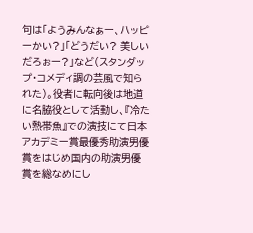句は「ようみんなぁー、ハッピーかい?」「どうだい? 美しいだろぉー?」など(スタンダップ・コメディ調の芸風で知られた)。役者に転向後は地道に名脇役として活動し、『冷たい熱帯魚』での演技にて日本アカデミー賞最優秀助演男優賞をはじめ国内の助演男優賞を総なめにし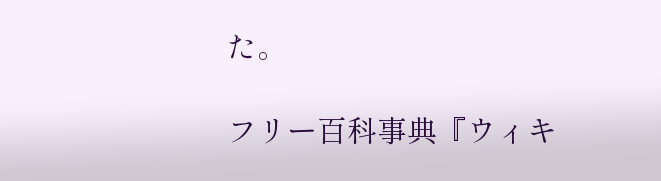た。

フリー百科事典『ウィキ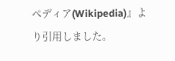ペディア(Wikipedia)』より引用しました。